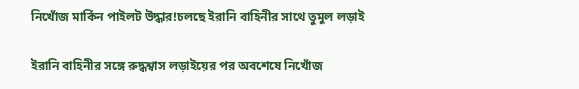নিখোঁজ মার্কিন পাইলট উদ্ধার!চলছে ইরানি বাহিনীর সাথে তুমুল লড়াই

ইরানি বাহিনীর সঙ্গে রুদ্ধশ্বাস লড়াইয়ের পর অবশেষে নিখোঁজ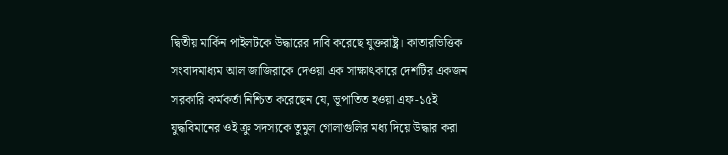দ্বিতীয় মার্কিন পাইলটকে উদ্ধারের দাবি করেছে যুক্তরাষ্ট্র। কাতারভিত্তিক সংবাদমাধ্যম আল জাজিরাকে দেওয়া এক সাক্ষাৎকারে দেশটির একজন সরকারি কর্মকর্তা নিশ্চিত করেছেন যে, ভূপাতিত হওয়া এফ-১৫ই যুদ্ধবিমানের ওই ক্রু সদস্যকে তুমুল গোলাগুলির মধ্য দিয়ে উদ্ধার করা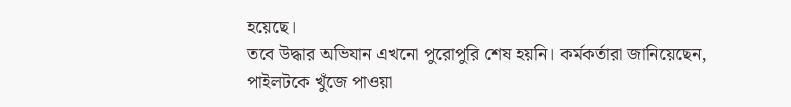হয়েছে।
তবে উদ্ধার অভিযান এখনো পুরোপুরি শেষ হয়নি। কর্মকর্তারা জানিয়েছেন, পাইলটকে খুঁজে পাওয়া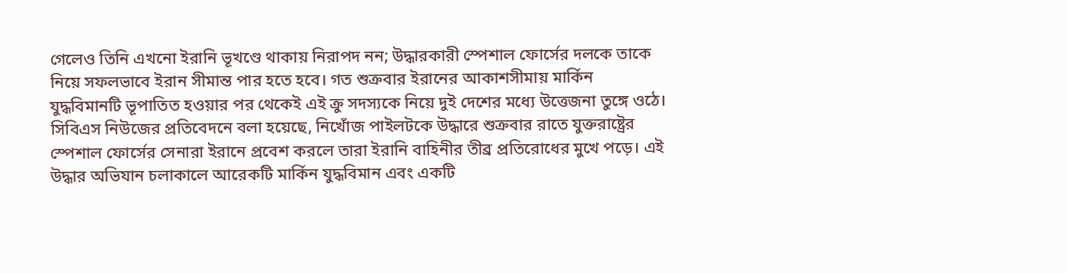গেলেও তিনি এখনো ইরানি ভূখণ্ডে থাকায় নিরাপদ নন; উদ্ধারকারী স্পেশাল ফোর্সের দলকে তাকে নিয়ে সফলভাবে ইরান সীমান্ত পার হতে হবে। গত শুক্রবার ইরানের আকাশসীমায় মার্কিন যুদ্ধবিমানটি ভূপাতিত হওয়ার পর থেকেই এই ক্রু সদস্যকে নিয়ে দুই দেশের মধ্যে উত্তেজনা তুঙ্গে ওঠে।
সিবিএস নিউজের প্রতিবেদনে বলা হয়েছে, নিখোঁজ পাইলটকে উদ্ধারে শুক্রবার রাতে যুক্তরাষ্ট্রের স্পেশাল ফোর্সের সেনারা ইরানে প্রবেশ করলে তারা ইরানি বাহিনীর তীব্র প্রতিরোধের মুখে পড়ে। এই উদ্ধার অভিযান চলাকালে আরেকটি মার্কিন যুদ্ধবিমান এবং একটি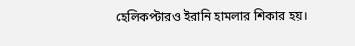হেলিকপ্টারও ইরানি হামলার শিকার হয়।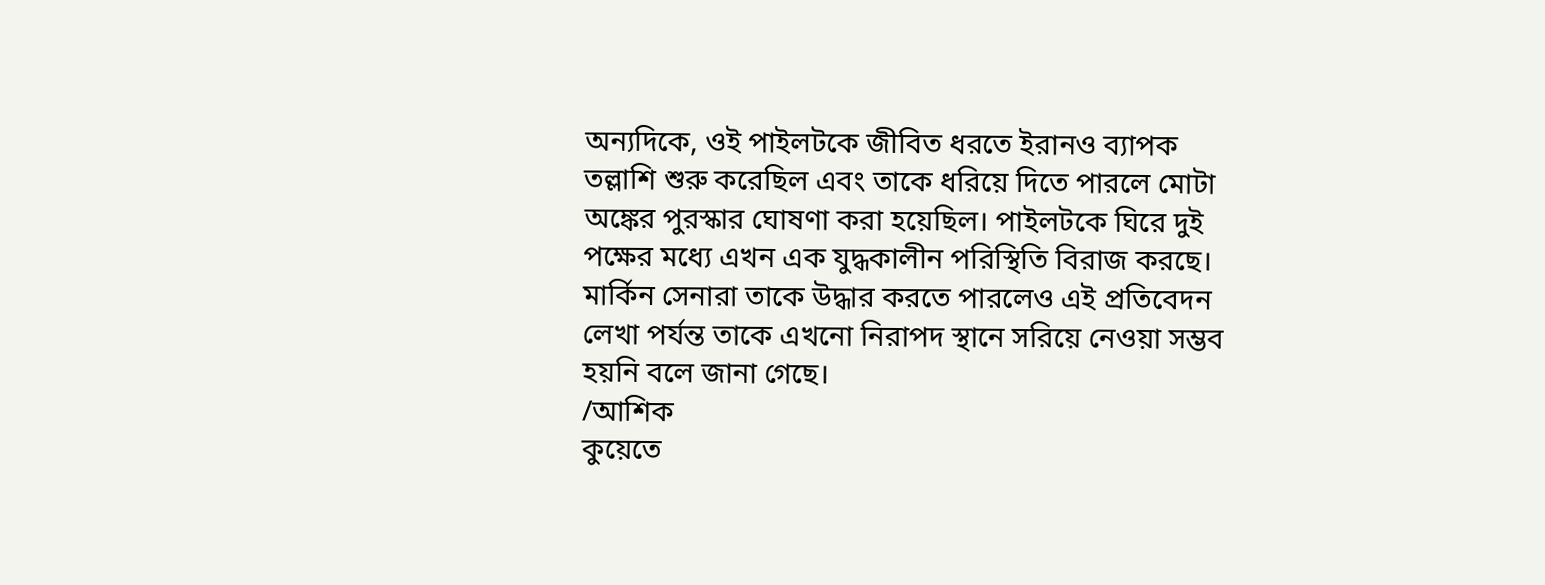অন্যদিকে, ওই পাইলটকে জীবিত ধরতে ইরানও ব্যাপক তল্লাশি শুরু করেছিল এবং তাকে ধরিয়ে দিতে পারলে মোটা অঙ্কের পুরস্কার ঘোষণা করা হয়েছিল। পাইলটকে ঘিরে দুই পক্ষের মধ্যে এখন এক যুদ্ধকালীন পরিস্থিতি বিরাজ করছে। মার্কিন সেনারা তাকে উদ্ধার করতে পারলেও এই প্রতিবেদন লেখা পর্যন্ত তাকে এখনো নিরাপদ স্থানে সরিয়ে নেওয়া সম্ভব হয়নি বলে জানা গেছে।
/আশিক
কুয়েতে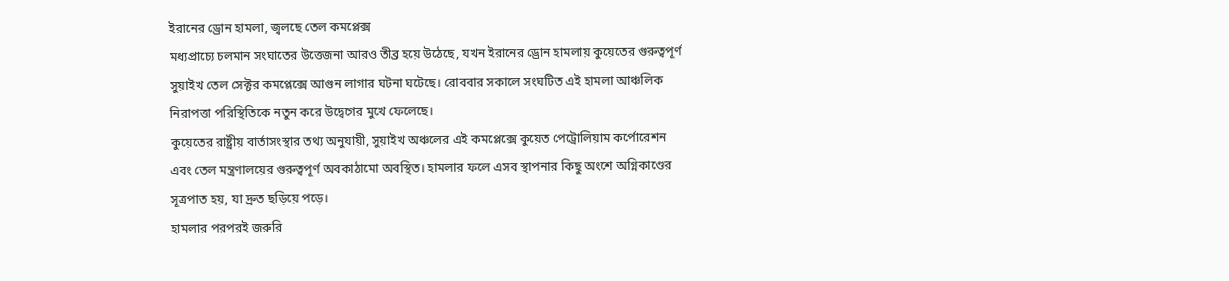ইরানের ড্রোন হামলা, জ্বলছে তেল কমপ্লেক্স
মধ্যপ্রাচ্যে চলমান সংঘাতের উত্তেজনা আরও তীব্র হয়ে উঠেছে, যখন ইরানের ড্রোন হামলায় কুয়েতের গুরুত্বপূর্ণ সুয়াইখ তেল সেক্টর কমপ্লেক্সে আগুন লাগার ঘটনা ঘটেছে। রোববার সকালে সংঘটিত এই হামলা আঞ্চলিক নিরাপত্তা পরিস্থিতিকে নতুন করে উদ্বেগের মুখে ফেলেছে।
কুয়েতের রাষ্ট্রীয় বার্তাসংস্থার তথ্য অনুযায়ী, সুয়াইখ অঞ্চলের এই কমপ্লেক্সে কুয়েত পেট্রোলিয়াম কর্পোরেশন এবং তেল মন্ত্রণালয়ের গুরুত্বপূর্ণ অবকাঠামো অবস্থিত। হামলার ফলে এসব স্থাপনার কিছু অংশে অগ্নিকাণ্ডের সূত্রপাত হয়, যা দ্রুত ছড়িয়ে পড়ে।
হামলার পরপরই জরুরি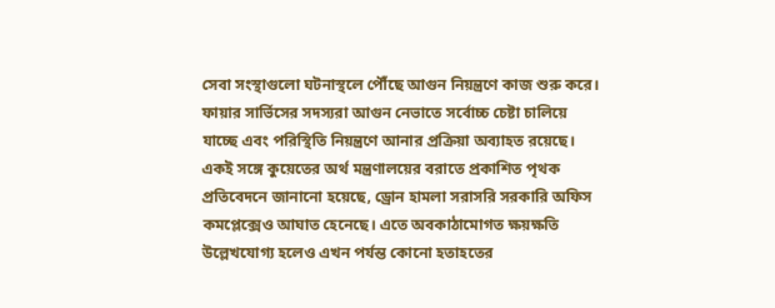সেবা সংস্থাগুলো ঘটনাস্থলে পৌঁছে আগুন নিয়ন্ত্রণে কাজ শুরু করে। ফায়ার সার্ভিসের সদস্যরা আগুন নেভাতে সর্বোচ্চ চেষ্টা চালিয়ে যাচ্ছে এবং পরিস্থিতি নিয়ন্ত্রণে আনার প্রক্রিয়া অব্যাহত রয়েছে।
একই সঙ্গে কুয়েতের অর্থ মন্ত্রণালয়ের বরাতে প্রকাশিত পৃথক প্রতিবেদনে জানানো হয়েছে, ড্রোন হামলা সরাসরি সরকারি অফিস কমপ্লেক্সেও আঘাত হেনেছে। এতে অবকাঠামোগত ক্ষয়ক্ষতি উল্লেখযোগ্য হলেও এখন পর্যন্ত কোনো হতাহতের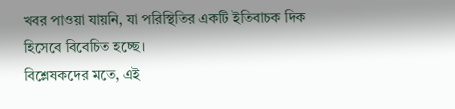খবর পাওয়া যায়নি, যা পরিস্থিতির একটি ইতিবাচক দিক হিসেবে বিবেচিত হচ্ছে।
বিশ্লেষকদের মতে, এই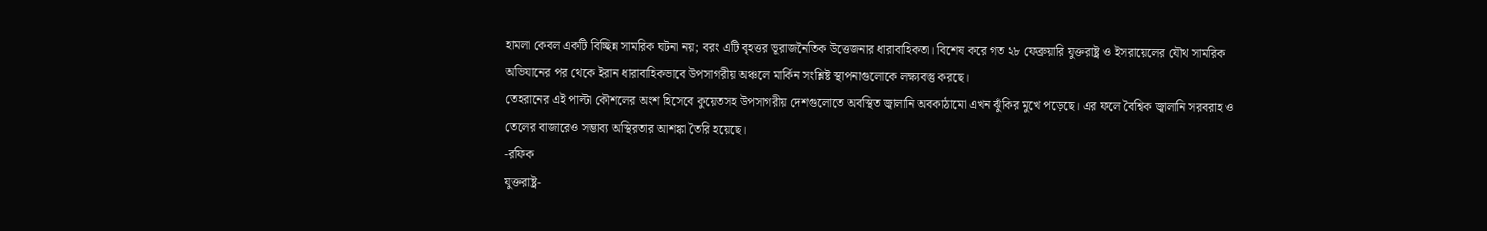হামলা কেবল একটি বিচ্ছিন্ন সামরিক ঘটনা নয়; বরং এটি বৃহত্তর ভূরাজনৈতিক উত্তেজনার ধারাবাহিকতা। বিশেষ করে গত ২৮ ফেব্রুয়ারি যুক্তরাষ্ট্র ও ইসরায়েলের যৌথ সামরিক অভিযানের পর থেকে ইরান ধারাবাহিকভাবে উপসাগরীয় অঞ্চলে মার্কিন সংশ্লিষ্ট স্থাপনাগুলোকে লক্ষ্যবস্তু করছে।
তেহরানের এই পাল্টা কৌশলের অংশ হিসেবে কুয়েতসহ উপসাগরীয় দেশগুলোতে অবস্থিত জ্বালানি অবকাঠামো এখন ঝুঁকির মুখে পড়েছে। এর ফলে বৈশ্বিক জ্বালানি সরবরাহ ও তেলের বাজারেও সম্ভাব্য অস্থিরতার আশঙ্কা তৈরি হয়েছে।
-রফিক
যুক্তরাষ্ট্র-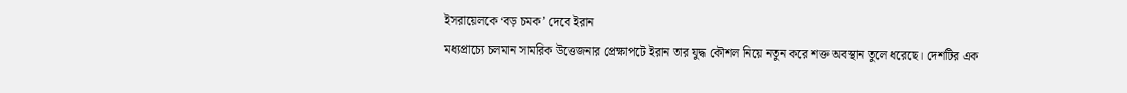ইসরায়েলকে ‘বড় চমক’ দেবে ইরান
মধ্যপ্রাচ্যে চলমান সামরিক উত্তেজনার প্রেক্ষাপটে ইরান তার যুদ্ধ কৌশল নিয়ে নতুন করে শক্ত অবস্থান তুলে ধরেছে। দেশটির এক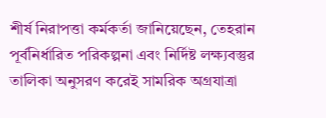শীর্ষ নিরাপত্তা কর্মকর্তা জানিয়েছেন, তেহরান পূর্বনির্ধারিত পরিকল্পনা এবং নির্দিষ্ট লক্ষ্যবস্তুর তালিকা অনুসরণ করেই সামরিক অগ্রযাত্রা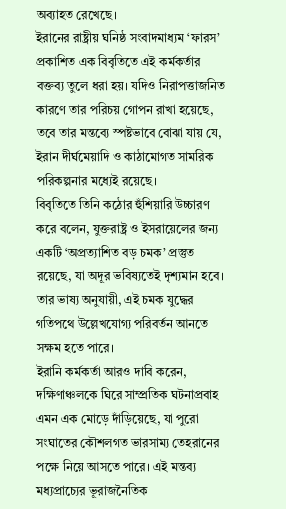অব্যাহত রেখেছে।
ইরানের রাষ্ট্রীয় ঘনিষ্ঠ সংবাদমাধ্যম ‘ফারস’ প্রকাশিত এক বিবৃতিতে এই কর্মকর্তার বক্তব্য তুলে ধরা হয়। যদিও নিরাপত্তাজনিত কারণে তার পরিচয় গোপন রাখা হয়েছে, তবে তার মন্তব্যে স্পষ্টভাবে বোঝা যায় যে, ইরান দীর্ঘমেয়াদি ও কাঠামোগত সামরিক পরিকল্পনার মধ্যেই রয়েছে।
বিবৃতিতে তিনি কঠোর হুঁশিয়ারি উচ্চারণ করে বলেন, যুক্তরাষ্ট্র ও ইসরায়েলের জন্য একটি ‘অপ্রত্যাশিত বড় চমক’ প্রস্তুত রয়েছে, যা অদূর ভবিষ্যতেই দৃশ্যমান হবে। তার ভাষ্য অনুযায়ী, এই চমক যুদ্ধের গতিপথে উল্লেখযোগ্য পরিবর্তন আনতে সক্ষম হতে পারে।
ইরানি কর্মকর্তা আরও দাবি করেন, দক্ষিণাঞ্চলকে ঘিরে সাম্প্রতিক ঘটনাপ্রবাহ এমন এক মোড়ে দাঁড়িয়েছে, যা পুরো সংঘাতের কৌশলগত ভারসাম্য তেহরানের পক্ষে নিয়ে আসতে পারে। এই মন্তব্য মধ্যপ্রাচ্যের ভূরাজনৈতিক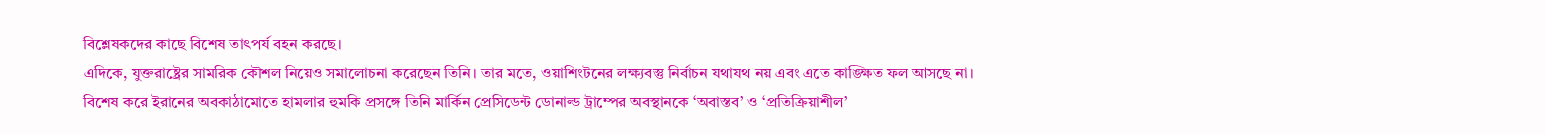বিশ্লেষকদের কাছে বিশেষ তাৎপর্য বহন করছে।
এদিকে, যুক্তরাষ্ট্রের সামরিক কৌশল নিয়েও সমালোচনা করেছেন তিনি। তার মতে, ওয়াশিংটনের লক্ষ্যবস্তু নির্বাচন যথাযথ নয় এবং এতে কাঙ্ক্ষিত ফল আসছে না। বিশেষ করে ইরানের অবকাঠামোতে হামলার হুমকি প্রসঙ্গে তিনি মার্কিন প্রেসিডেন্ট ডোনাল্ড ট্রাম্পের অবস্থানকে ‘অবাস্তব’ ও ‘প্রতিক্রিয়াশীল’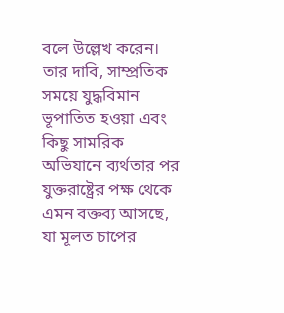বলে উল্লেখ করেন।
তার দাবি, সাম্প্রতিক সময়ে যুদ্ধবিমান ভূপাতিত হওয়া এবং কিছু সামরিক অভিযানে ব্যর্থতার পর যুক্তরাষ্ট্রের পক্ষ থেকে এমন বক্তব্য আসছে, যা মূলত চাপের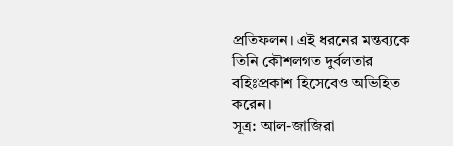প্রতিফলন। এই ধরনের মন্তব্যকে তিনি কৌশলগত দুর্বলতার বহিঃপ্রকাশ হিসেবেও অভিহিত করেন।
সূত্র: আল-জাজিরা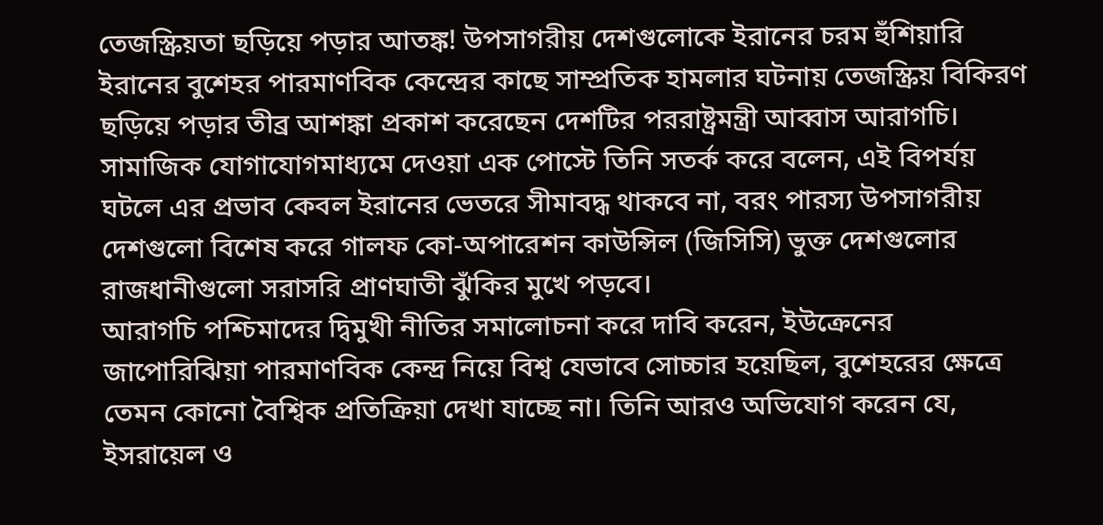তেজস্ক্রিয়তা ছড়িয়ে পড়ার আতঙ্ক! উপসাগরীয় দেশগুলোকে ইরানের চরম হুঁশিয়ারি
ইরানের বুশেহর পারমাণবিক কেন্দ্রের কাছে সাম্প্রতিক হামলার ঘটনায় তেজস্ক্রিয় বিকিরণ ছড়িয়ে পড়ার তীব্র আশঙ্কা প্রকাশ করেছেন দেশটির পররাষ্ট্রমন্ত্রী আব্বাস আরাগচি। সামাজিক যোগাযোগমাধ্যমে দেওয়া এক পোস্টে তিনি সতর্ক করে বলেন, এই বিপর্যয় ঘটলে এর প্রভাব কেবল ইরানের ভেতরে সীমাবদ্ধ থাকবে না, বরং পারস্য উপসাগরীয় দেশগুলো বিশেষ করে গালফ কো-অপারেশন কাউন্সিল (জিসিসি) ভুক্ত দেশগুলোর রাজধানীগুলো সরাসরি প্রাণঘাতী ঝুঁকির মুখে পড়বে।
আরাগচি পশ্চিমাদের দ্বিমুখী নীতির সমালোচনা করে দাবি করেন, ইউক্রেনের জাপোরিঝিয়া পারমাণবিক কেন্দ্র নিয়ে বিশ্ব যেভাবে সোচ্চার হয়েছিল, বুশেহরের ক্ষেত্রে তেমন কোনো বৈশ্বিক প্রতিক্রিয়া দেখা যাচ্ছে না। তিনি আরও অভিযোগ করেন যে, ইসরায়েল ও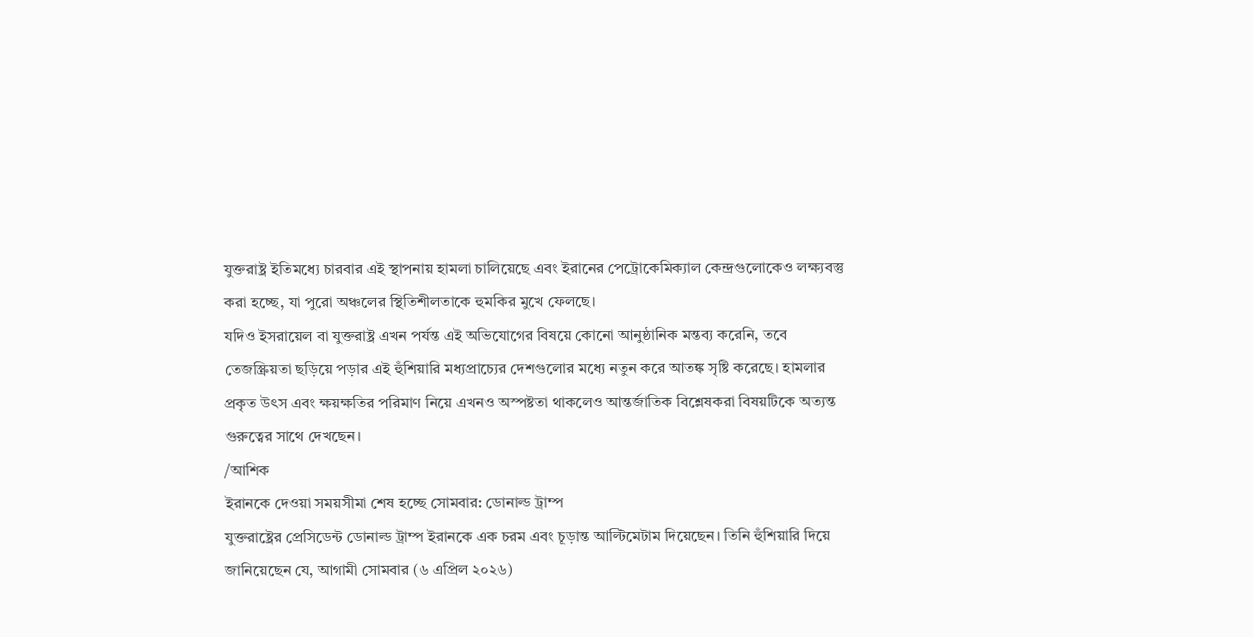যুক্তরাষ্ট্র ইতিমধ্যে চারবার এই স্থাপনায় হামলা চালিয়েছে এবং ইরানের পেট্রোকেমিক্যাল কেন্দ্রগুলোকেও লক্ষ্যবস্তু করা হচ্ছে, যা পুরো অঞ্চলের স্থিতিশীলতাকে হুমকির মুখে ফেলছে।
যদিও ইসরায়েল বা যুক্তরাষ্ট্র এখন পর্যন্ত এই অভিযোগের বিষয়ে কোনো আনুষ্ঠানিক মন্তব্য করেনি, তবে তেজস্ক্রিয়তা ছড়িয়ে পড়ার এই হুঁশিয়ারি মধ্যপ্রাচ্যের দেশগুলোর মধ্যে নতুন করে আতঙ্ক সৃষ্টি করেছে। হামলার প্রকৃত উৎস এবং ক্ষয়ক্ষতির পরিমাণ নিয়ে এখনও অস্পষ্টতা থাকলেও আন্তর্জাতিক বিশ্লেষকরা বিষয়টিকে অত্যন্ত গুরুত্বের সাথে দেখছেন।
/আশিক
ইরানকে দেওয়া সময়সীমা শেষ হচ্ছে সোমবার: ডোনাল্ড ট্রাম্প
যুক্তরাষ্ট্রের প্রেসিডেন্ট ডোনাল্ড ট্রাম্প ইরানকে এক চরম এবং চূড়ান্ত আল্টিমেটাম দিয়েছেন। তিনি হুঁশিয়ারি দিয়ে জানিয়েছেন যে, আগামী সোমবার (৬ এপ্রিল ২০২৬)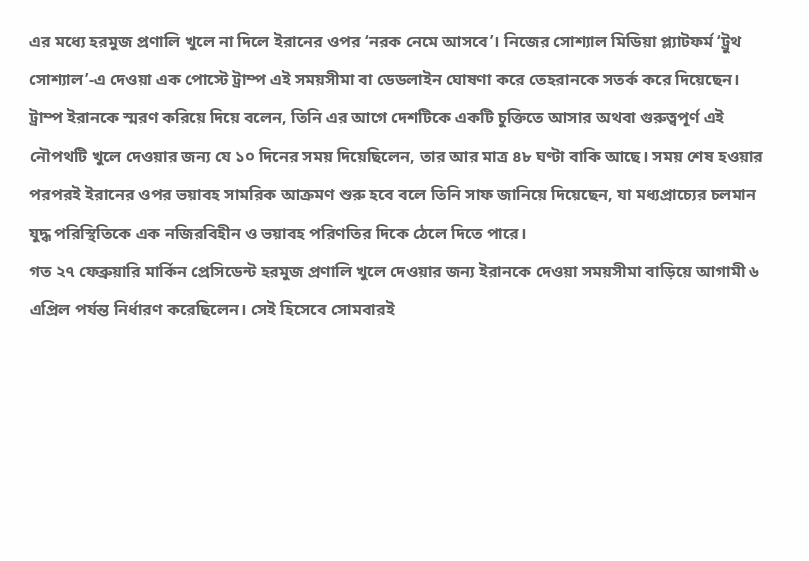এর মধ্যে হরমুজ প্রণালি খুলে না দিলে ইরানের ওপর ‘নরক নেমে আসবে’। নিজের সোশ্যাল মিডিয়া প্ল্যাটফর্ম ‘ট্রুথ সোশ্যাল’-এ দেওয়া এক পোস্টে ট্রাম্প এই সময়সীমা বা ডেডলাইন ঘোষণা করে তেহরানকে সতর্ক করে দিয়েছেন।
ট্রাম্প ইরানকে স্মরণ করিয়ে দিয়ে বলেন, তিনি এর আগে দেশটিকে একটি চুক্তিতে আসার অথবা গুরুত্বপূর্ণ এই নৌপথটি খুলে দেওয়ার জন্য যে ১০ দিনের সময় দিয়েছিলেন, তার আর মাত্র ৪৮ ঘণ্টা বাকি আছে। সময় শেষ হওয়ার পরপরই ইরানের ওপর ভয়াবহ সামরিক আক্রমণ শুরু হবে বলে তিনি সাফ জানিয়ে দিয়েছেন, যা মধ্যপ্রাচ্যের চলমান যুদ্ধ পরিস্থিতিকে এক নজিরবিহীন ও ভয়াবহ পরিণতির দিকে ঠেলে দিতে পারে।
গত ২৭ ফেব্রুয়ারি মার্কিন প্রেসিডেন্ট হরমুজ প্রণালি খুলে দেওয়ার জন্য ইরানকে দেওয়া সময়সীমা বাড়িয়ে আগামী ৬ এপ্রিল পর্যন্ত নির্ধারণ করেছিলেন। সেই হিসেবে সোমবারই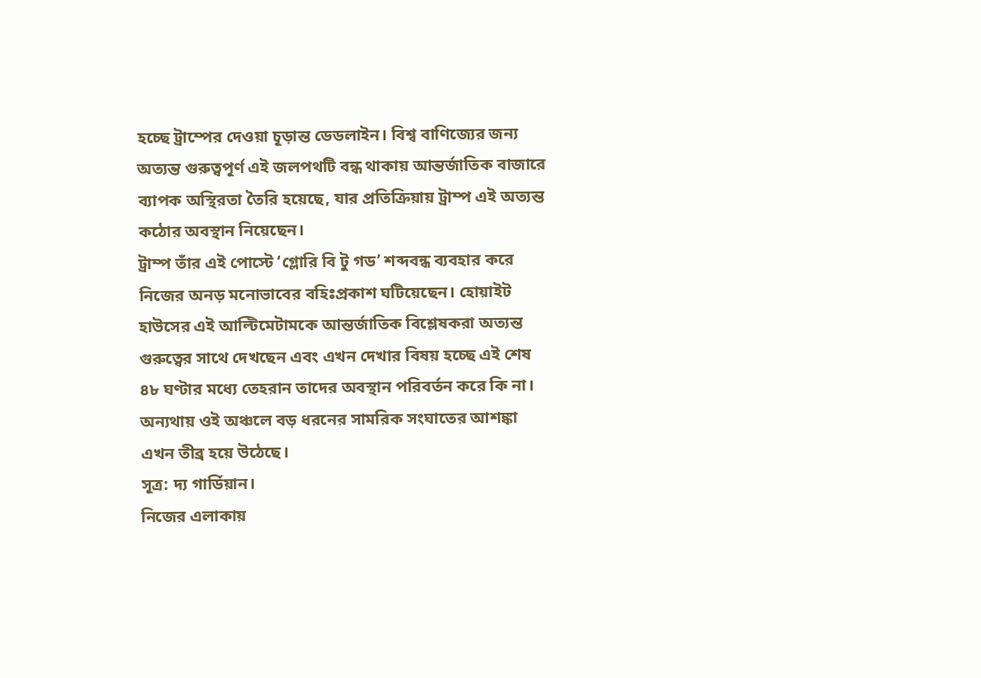হচ্ছে ট্রাম্পের দেওয়া চূড়ান্ত ডেডলাইন। বিশ্ব বাণিজ্যের জন্য অত্যন্ত গুরুত্বপূর্ণ এই জলপথটি বন্ধ থাকায় আন্তর্জাতিক বাজারে ব্যাপক অস্থিরতা তৈরি হয়েছে, যার প্রতিক্রিয়ায় ট্রাম্প এই অত্যন্ত কঠোর অবস্থান নিয়েছেন।
ট্রাম্প তাঁর এই পোস্টে ‘গ্লোরি বি টু গড’ শব্দবন্ধ ব্যবহার করে নিজের অনড় মনোভাবের বহিঃপ্রকাশ ঘটিয়েছেন। হোয়াইট হাউসের এই আল্টিমেটামকে আন্তর্জাতিক বিশ্লেষকরা অত্যন্ত গুরুত্বের সাথে দেখছেন এবং এখন দেখার বিষয় হচ্ছে এই শেষ ৪৮ ঘণ্টার মধ্যে তেহরান তাদের অবস্থান পরিবর্তন করে কি না। অন্যথায় ওই অঞ্চলে বড় ধরনের সামরিক সংঘাতের আশঙ্কা এখন তীব্র হয়ে উঠেছে।
সূত্র: দ্য গার্ডিয়ান।
নিজের এলাকায়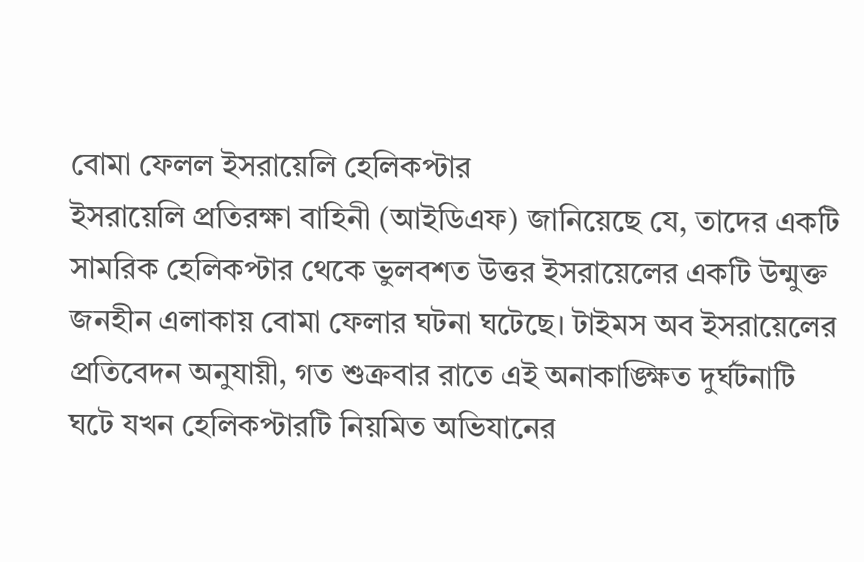বোমা ফেলল ইসরায়েলি হেলিকপ্টার
ইসরায়েলি প্রতিরক্ষা বাহিনী (আইডিএফ) জানিয়েছে যে, তাদের একটি সামরিক হেলিকপ্টার থেকে ভুলবশত উত্তর ইসরায়েলের একটি উন্মুক্ত জনহীন এলাকায় বোমা ফেলার ঘটনা ঘটেছে। টাইমস অব ইসরায়েলের প্রতিবেদন অনুযায়ী, গত শুক্রবার রাতে এই অনাকাঙ্ক্ষিত দুর্ঘটনাটি ঘটে যখন হেলিকপ্টারটি নিয়মিত অভিযানের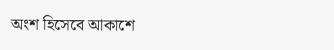অংশ হিসেবে আকাশে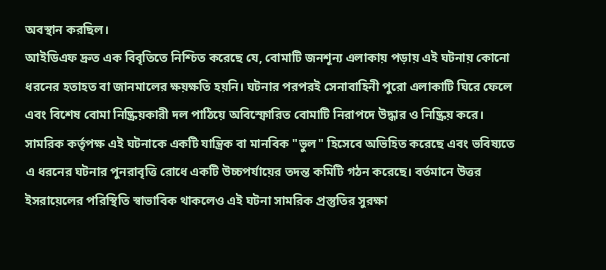অবস্থান করছিল।
আইডিএফ দ্রুত এক বিবৃতিতে নিশ্চিত করেছে যে, বোমাটি জনশূন্য এলাকায় পড়ায় এই ঘটনায় কোনো ধরনের হতাহত বা জানমালের ক্ষয়ক্ষতি হয়নি। ঘটনার পরপরই সেনাবাহিনী পুরো এলাকাটি ঘিরে ফেলে এবং বিশেষ বোমা নিষ্ক্রিয়কারী দল পাঠিয়ে অবিস্ফোরিত বোমাটি নিরাপদে উদ্ধার ও নিষ্ক্রিয় করে।
সামরিক কর্তৃপক্ষ এই ঘটনাকে একটি যান্ত্রিক বা মানবিক "ভুল" হিসেবে অভিহিত করেছে এবং ভবিষ্যতে এ ধরনের ঘটনার পুনরাবৃত্তি রোধে একটি উচ্চপর্যায়ের তদন্ত কমিটি গঠন করেছে। বর্তমানে উত্তর ইসরায়েলের পরিস্থিতি স্বাভাবিক থাকলেও এই ঘটনা সামরিক প্রস্তুতির সুরক্ষা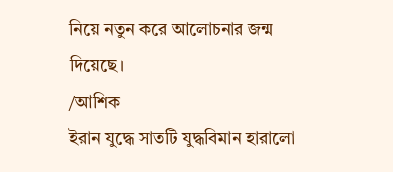নিয়ে নতুন করে আলোচনার জন্ম দিয়েছে।
/আশিক
ইরান যুদ্ধে সাতটি যুদ্ধবিমান হারালো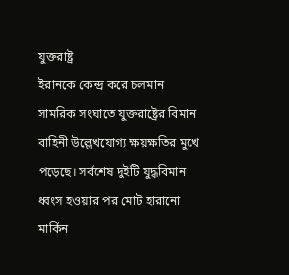যুক্তরাষ্ট্র
ইরানকে কেন্দ্র করে চলমান সামরিক সংঘাতে যুক্তরাষ্ট্রের বিমান বাহিনী উল্লেখযোগ্য ক্ষয়ক্ষতির মুখে পড়েছে। সর্বশেষ দুইটি যুদ্ধবিমান ধ্বংস হওয়ার পর মোট হারানো মার্কিন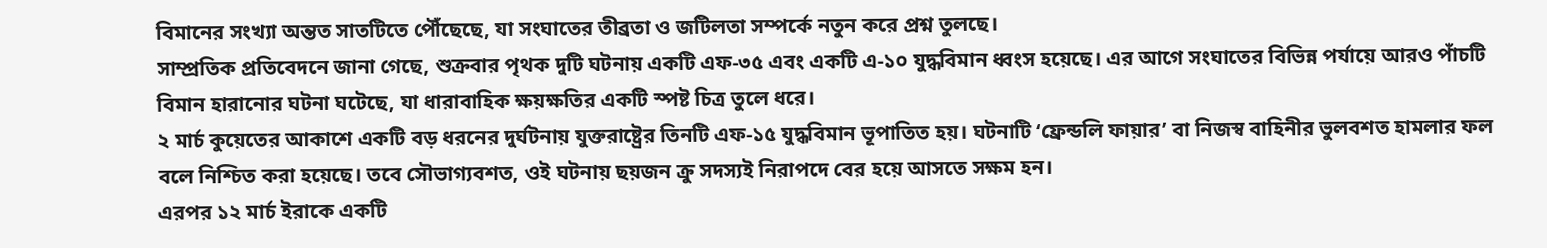বিমানের সংখ্যা অন্তত সাতটিতে পৌঁছেছে, যা সংঘাতের তীব্রতা ও জটিলতা সম্পর্কে নতুন করে প্রশ্ন তুলছে।
সাম্প্রতিক প্রতিবেদনে জানা গেছে, শুক্রবার পৃথক দুটি ঘটনায় একটি এফ-৩৫ এবং একটি এ-১০ যুদ্ধবিমান ধ্বংস হয়েছে। এর আগে সংঘাতের বিভিন্ন পর্যায়ে আরও পাঁচটি বিমান হারানোর ঘটনা ঘটেছে, যা ধারাবাহিক ক্ষয়ক্ষতির একটি স্পষ্ট চিত্র তুলে ধরে।
২ মার্চ কুয়েতের আকাশে একটি বড় ধরনের দুর্ঘটনায় যুক্তরাষ্ট্রের তিনটি এফ-১৫ যুদ্ধবিমান ভূপাতিত হয়। ঘটনাটি ‘ফ্রেন্ডলি ফায়ার’ বা নিজস্ব বাহিনীর ভুলবশত হামলার ফল বলে নিশ্চিত করা হয়েছে। তবে সৌভাগ্যবশত, ওই ঘটনায় ছয়জন ক্রু সদস্যই নিরাপদে বের হয়ে আসতে সক্ষম হন।
এরপর ১২ মার্চ ইরাকে একটি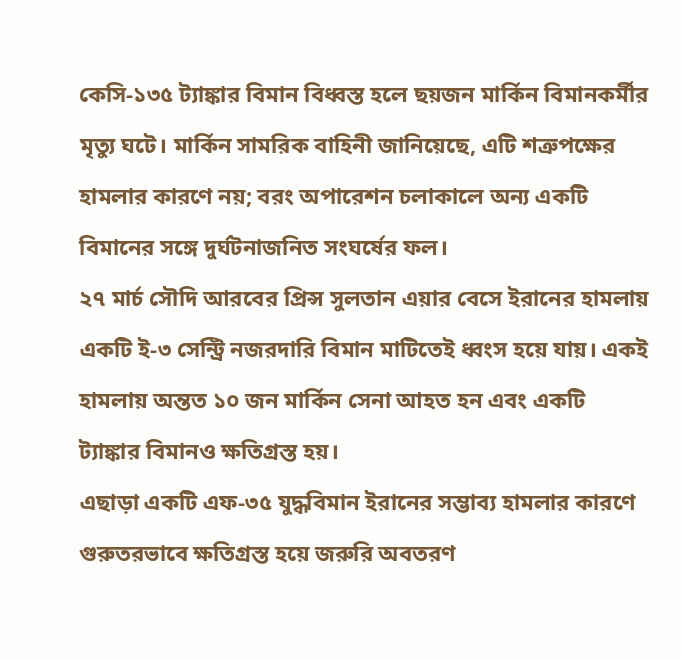কেসি-১৩৫ ট্যাঙ্কার বিমান বিধ্বস্ত হলে ছয়জন মার্কিন বিমানকর্মীর মৃত্যু ঘটে। মার্কিন সামরিক বাহিনী জানিয়েছে, এটি শত্রুপক্ষের হামলার কারণে নয়; বরং অপারেশন চলাকালে অন্য একটি বিমানের সঙ্গে দুর্ঘটনাজনিত সংঘর্ষের ফল।
২৭ মার্চ সৌদি আরবের প্রিন্স সুলতান এয়ার বেসে ইরানের হামলায় একটি ই-৩ সেন্ট্রি নজরদারি বিমান মাটিতেই ধ্বংস হয়ে যায়। একই হামলায় অন্তত ১০ জন মার্কিন সেনা আহত হন এবং একটি ট্যাঙ্কার বিমানও ক্ষতিগ্রস্ত হয়।
এছাড়া একটি এফ-৩৫ যুদ্ধবিমান ইরানের সম্ভাব্য হামলার কারণে গুরুতরভাবে ক্ষতিগ্রস্ত হয়ে জরুরি অবতরণ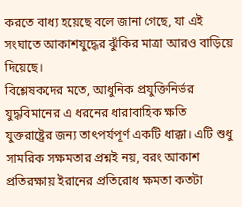করতে বাধ্য হয়েছে বলে জানা গেছে, যা এই সংঘাতে আকাশযুদ্ধের ঝুঁকির মাত্রা আরও বাড়িয়ে দিয়েছে।
বিশ্লেষকদের মতে, আধুনিক প্রযুক্তিনির্ভর যুদ্ধবিমানের এ ধরনের ধারাবাহিক ক্ষতি যুক্তরাষ্ট্রের জন্য তাৎপর্যপূর্ণ একটি ধাক্কা। এটি শুধু সামরিক সক্ষমতার প্রশ্নই নয়, বরং আকাশ প্রতিরক্ষায় ইরানের প্রতিরোধ ক্ষমতা কতটা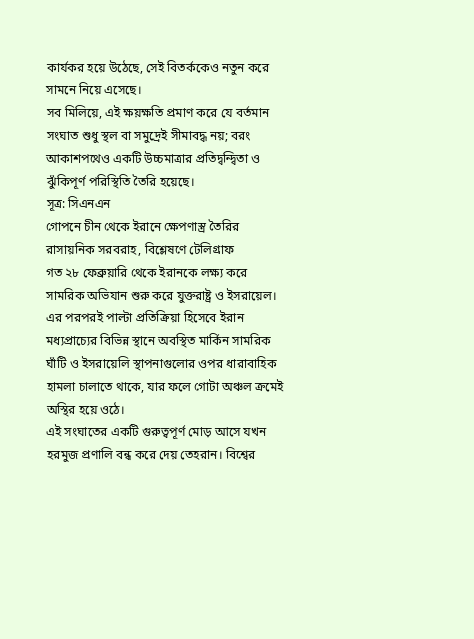কার্যকর হয়ে উঠেছে, সেই বিতর্ককেও নতুন করে সামনে নিয়ে এসেছে।
সব মিলিয়ে, এই ক্ষয়ক্ষতি প্রমাণ করে যে বর্তমান সংঘাত শুধু স্থল বা সমুদ্রেই সীমাবদ্ধ নয়; বরং আকাশপথেও একটি উচ্চমাত্রার প্রতিদ্বন্দ্বিতা ও ঝুঁকিপূর্ণ পরিস্থিতি তৈরি হয়েছে।
সূত্র: সিএনএন
গোপনে চীন থেকে ইরানে ক্ষেপণাস্ত্র তৈরির রাসায়নিক সরবরাহ, বিশ্লেষণে টেলিগ্রাফ
গত ২৮ ফেব্রুয়ারি থেকে ইরানকে লক্ষ্য করে সামরিক অভিযান শুরু করে যুক্তরাষ্ট্র ও ইসরায়েল। এর পরপরই পাল্টা প্রতিক্রিয়া হিসেবে ইরান মধ্যপ্রাচ্যের বিভিন্ন স্থানে অবস্থিত মার্কিন সামরিক ঘাঁটি ও ইসরায়েলি স্থাপনাগুলোর ওপর ধারাবাহিক হামলা চালাতে থাকে, যার ফলে গোটা অঞ্চল ক্রমেই অস্থির হয়ে ওঠে।
এই সংঘাতের একটি গুরুত্বপূর্ণ মোড় আসে যখন হরমুজ প্রণালি বন্ধ করে দেয় তেহরান। বিশ্বের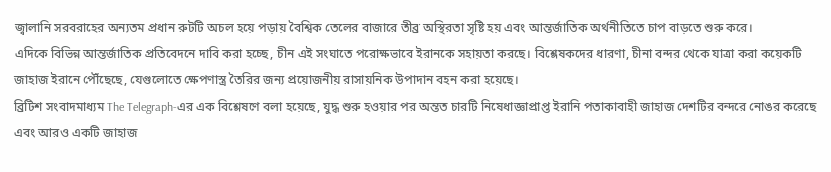জ্বালানি সরবরাহের অন্যতম প্রধান রুটটি অচল হয়ে পড়ায় বৈশ্বিক তেলের বাজারে তীব্র অস্থিরতা সৃষ্টি হয় এবং আন্তর্জাতিক অর্থনীতিতে চাপ বাড়তে শুরু করে।
এদিকে বিভিন্ন আন্তর্জাতিক প্রতিবেদনে দাবি করা হচ্ছে, চীন এই সংঘাতে পরোক্ষভাবে ইরানকে সহায়তা করছে। বিশ্লেষকদের ধারণা, চীনা বন্দর থেকে যাত্রা করা কয়েকটি জাহাজ ইরানে পৌঁছেছে, যেগুলোতে ক্ষেপণাস্ত্র তৈরির জন্য প্রয়োজনীয় রাসায়নিক উপাদান বহন করা হয়েছে।
ব্রিটিশ সংবাদমাধ্যম The Telegraph-এর এক বিশ্লেষণে বলা হয়েছে, যুদ্ধ শুরু হওয়ার পর অন্তত চারটি নিষেধাজ্ঞাপ্রাপ্ত ইরানি পতাকাবাহী জাহাজ দেশটির বন্দরে নোঙর করেছে এবং আরও একটি জাহাজ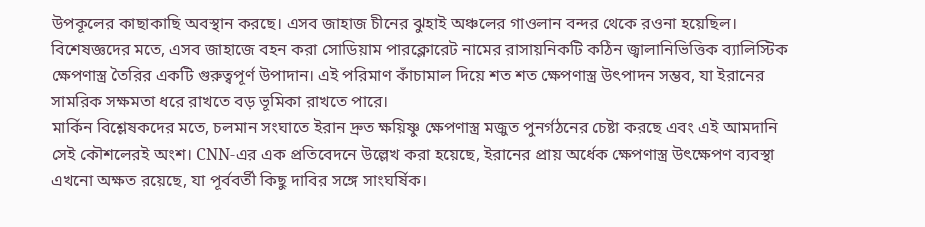উপকূলের কাছাকাছি অবস্থান করছে। এসব জাহাজ চীনের ঝুহাই অঞ্চলের গাওলান বন্দর থেকে রওনা হয়েছিল।
বিশেষজ্ঞদের মতে, এসব জাহাজে বহন করা সোডিয়াম পারক্লোরেট নামের রাসায়নিকটি কঠিন জ্বালানিভিত্তিক ব্যালিস্টিক ক্ষেপণাস্ত্র তৈরির একটি গুরুত্বপূর্ণ উপাদান। এই পরিমাণ কাঁচামাল দিয়ে শত শত ক্ষেপণাস্ত্র উৎপাদন সম্ভব, যা ইরানের সামরিক সক্ষমতা ধরে রাখতে বড় ভূমিকা রাখতে পারে।
মার্কিন বিশ্লেষকদের মতে, চলমান সংঘাতে ইরান দ্রুত ক্ষয়িষ্ণু ক্ষেপণাস্ত্র মজুত পুনর্গঠনের চেষ্টা করছে এবং এই আমদানি সেই কৌশলেরই অংশ। CNN-এর এক প্রতিবেদনে উল্লেখ করা হয়েছে, ইরানের প্রায় অর্ধেক ক্ষেপণাস্ত্র উৎক্ষেপণ ব্যবস্থা এখনো অক্ষত রয়েছে, যা পূর্ববর্তী কিছু দাবির সঙ্গে সাংঘর্ষিক।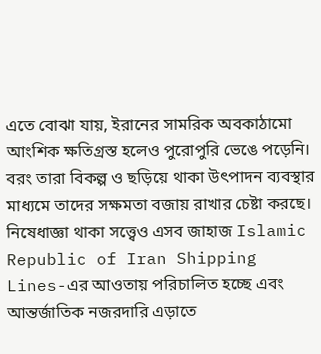এতে বোঝা যায়, ইরানের সামরিক অবকাঠামো আংশিক ক্ষতিগ্রস্ত হলেও পুরোপুরি ভেঙে পড়েনি। বরং তারা বিকল্প ও ছড়িয়ে থাকা উৎপাদন ব্যবস্থার মাধ্যমে তাদের সক্ষমতা বজায় রাখার চেষ্টা করছে।
নিষেধাজ্ঞা থাকা সত্ত্বেও এসব জাহাজ Islamic Republic of Iran Shipping Lines-এর আওতায় পরিচালিত হচ্ছে এবং আন্তর্জাতিক নজরদারি এড়াতে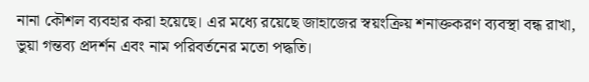নানা কৌশল ব্যবহার করা হয়েছে। এর মধ্যে রয়েছে জাহাজের স্বয়ংক্রিয় শনাক্তকরণ ব্যবস্থা বন্ধ রাখা, ভুয়া গন্তব্য প্রদর্শন এবং নাম পরিবর্তনের মতো পদ্ধতি।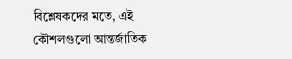বিশ্লেষকদের মতে, এই কৌশলগুলো আন্তর্জাতিক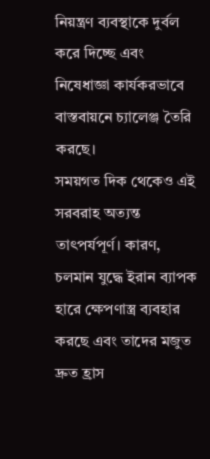নিয়ন্ত্রণ ব্যবস্থাকে দুর্বল করে দিচ্ছে এবং নিষেধাজ্ঞা কার্যকরভাবে বাস্তবায়নে চ্যালেঞ্জ তৈরি করছে।
সময়গত দিক থেকেও এই সরবরাহ অত্যন্ত তাৎপর্যপূর্ণ। কারণ, চলমান যুদ্ধে ইরান ব্যাপক হারে ক্ষেপণাস্ত্র ব্যবহার করছে এবং তাদের মজুত দ্রুত হ্রাস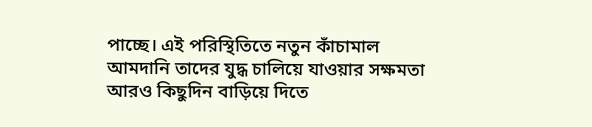পাচ্ছে। এই পরিস্থিতিতে নতুন কাঁচামাল আমদানি তাদের যুদ্ধ চালিয়ে যাওয়ার সক্ষমতা আরও কিছুদিন বাড়িয়ে দিতে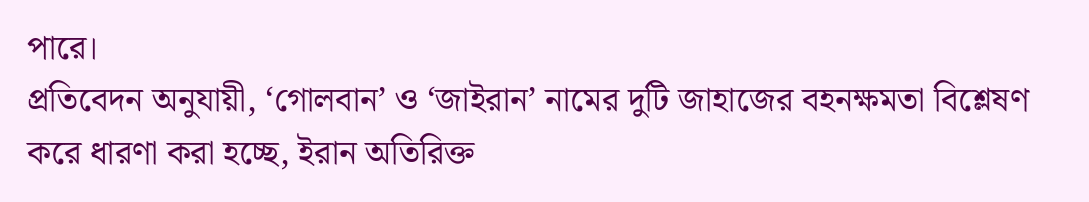পারে।
প্রতিবেদন অনুযায়ী, ‘গোলবান’ ও ‘জাইরান’ নামের দুটি জাহাজের বহনক্ষমতা বিশ্লেষণ করে ধারণা করা হচ্ছে, ইরান অতিরিক্ত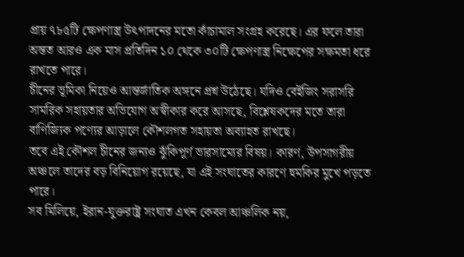প্রায় ৭৮৫টি ক্ষেপণাস্ত্র উৎপাদনের মতো কাঁচামাল সংগ্রহ করেছে। এর ফলে তারা অন্তত আরও এক মাস প্রতিদিন ১০ থেকে ৩০টি ক্ষেপণাস্ত্র নিক্ষেপের সক্ষমতা ধরে রাখতে পারে।
চীনের ভূমিকা নিয়েও আন্তর্জাতিক অঙ্গনে প্রশ্ন উঠেছে। যদিও বেইজিং সরাসরি সামরিক সহায়তার অভিযোগ অস্বীকার করে আসছে, বিশ্লেষকদের মতে তারা বাণিজ্যিক পণ্যের আড়ালে কৌশলগত সহায়তা অব্যাহত রাখছে।
তবে এই কৌশল চীনের জন্যও ঝুঁকিপূর্ণ ভারসাম্যের বিষয়। কারণ, উপসাগরীয় অঞ্চলে তাদের বড় বিনিয়োগ রয়েছে, যা এই সংঘাতের কারণে হুমকির মুখে পড়তে পারে।
সব মিলিয়ে, ইরান-যুক্তরাষ্ট্র সংঘাত এখন কেবল আঞ্চলিক নয়,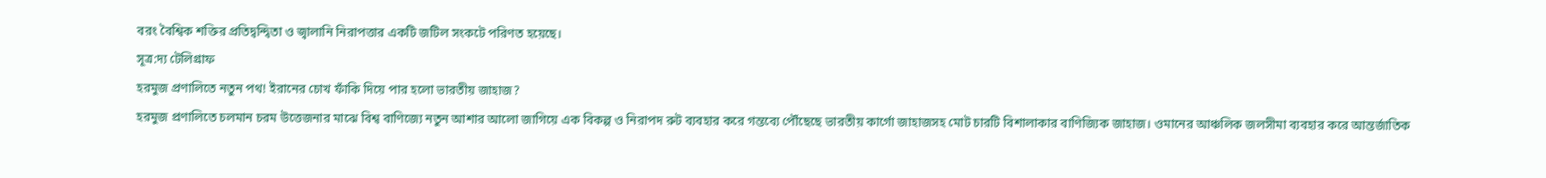বরং বৈশ্বিক শক্তির প্রতিদ্বন্দ্বিতা ও জ্বালানি নিরাপত্তার একটি জটিল সংকটে পরিণত হয়েছে।
সূত্র:দ্য টেলিগ্রাফ
হরমুজ প্রণালিতে নতুন পথ! ইরানের চোখ ফাঁকি দিয়ে পার হলো ভারতীয় জাহাজ?
হরমুজ প্রণালিতে চলমান চরম উত্তেজনার মাঝে বিশ্ব বাণিজ্যে নতুন আশার আলো জাগিয়ে এক বিকল্প ও নিরাপদ রুট ব্যবহার করে গন্তব্যে পৌঁছেছে ভারতীয় কার্গো জাহাজসহ মোট চারটি বিশালাকার বাণিজ্যিক জাহাজ। ওমানের আঞ্চলিক জলসীমা ব্যবহার করে আন্তর্জাতিক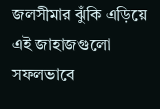জলসীমার ঝুঁকি এড়িয়ে এই জাহাজগুলো সফলভাবে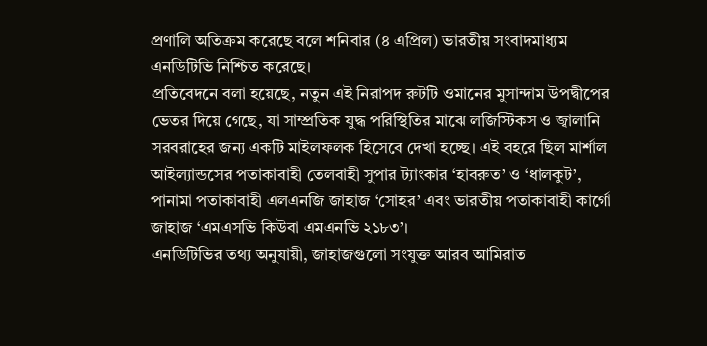প্রণালি অতিক্রম করেছে বলে শনিবার (৪ এপ্রিল) ভারতীয় সংবাদমাধ্যম এনডিটিভি নিশ্চিত করেছে।
প্রতিবেদনে বলা হয়েছে, নতুন এই নিরাপদ রুটটি ওমানের মুসান্দাম উপদ্বীপের ভেতর দিয়ে গেছে, যা সাম্প্রতিক যুদ্ধ পরিস্থিতির মাঝে লজিস্টিকস ও জ্বালানি সরবরাহের জন্য একটি মাইলফলক হিসেবে দেখা হচ্ছে। এই বহরে ছিল মার্শাল আইল্যান্ডসের পতাকাবাহী তেলবাহী সুপার ট্যাংকার ‘হাবরুত’ ও ‘ধালকুট’, পানামা পতাকাবাহী এলএনজি জাহাজ ‘সোহর’ এবং ভারতীয় পতাকাবাহী কার্গো জাহাজ ‘এমএসভি কিউবা এমএনভি ২১৮৩’।
এনডিটিভির তথ্য অনুযায়ী, জাহাজগুলো সংযুক্ত আরব আমিরাত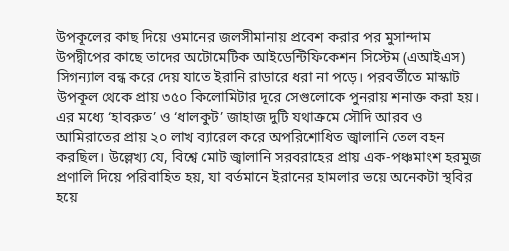উপকূলের কাছ দিয়ে ওমানের জলসীমানায় প্রবেশ করার পর মুসান্দাম উপদ্বীপের কাছে তাদের অটোমেটিক আইডেন্টিফিকেশন সিস্টেম (এআইএস) সিগন্যাল বন্ধ করে দেয় যাতে ইরানি রাডারে ধরা না পড়ে। পরবর্তীতে মাস্কাট উপকূল থেকে প্রায় ৩৫০ কিলোমিটার দূরে সেগুলোকে পুনরায় শনাক্ত করা হয়। এর মধ্যে ‘হাবরুত’ ও ‘ধালকুট’ জাহাজ দুটি যথাক্রমে সৌদি আরব ও আমিরাতের প্রায় ২০ লাখ ব্যারেল করে অপরিশোধিত জ্বালানি তেল বহন করছিল। উল্লেখ্য যে, বিশ্বে মোট জ্বালানি সরবরাহের প্রায় এক-পঞ্চমাংশ হরমুজ প্রণালি দিয়ে পরিবাহিত হয়, যা বর্তমানে ইরানের হামলার ভয়ে অনেকটা স্থবির হয়ে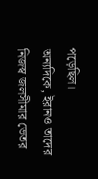পড়েছিল।
অন্যদিকে, ইরানও তাদের নিজস্ব জলসীমার ভেতর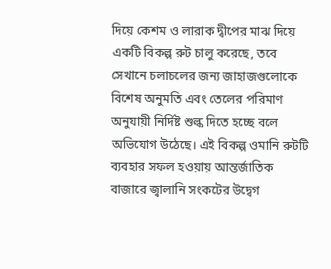দিয়ে কেশম ও লারাক দ্বীপের মাঝ দিয়ে একটি বিকল্প রুট চালু করেছে, তবে সেখানে চলাচলের জন্য জাহাজগুলোকে বিশেষ অনুমতি এবং তেলের পরিমাণ অনুযায়ী নির্দিষ্ট শুল্ক দিতে হচ্ছে বলে অভিযোগ উঠেছে। এই বিকল্প ওমানি রুটটি ব্যবহার সফল হওয়ায় আন্তর্জাতিক বাজারে জ্বালানি সংকটের উদ্বেগ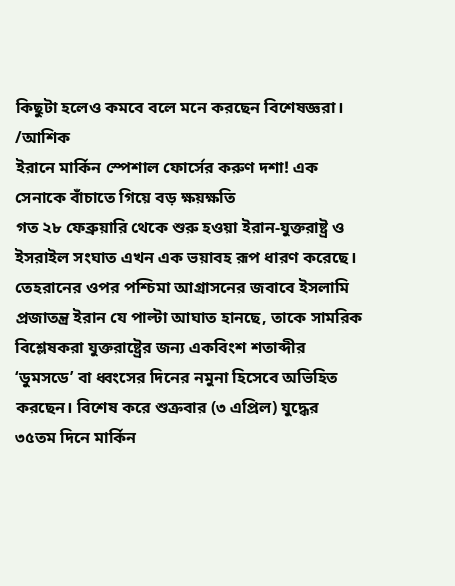কিছুটা হলেও কমবে বলে মনে করছেন বিশেষজ্ঞরা।
/আশিক
ইরানে মার্কিন স্পেশাল ফোর্সের করুণ দশা! এক সেনাকে বাঁচাতে গিয়ে বড় ক্ষয়ক্ষতি
গত ২৮ ফেব্রুয়ারি থেকে শুরু হওয়া ইরান-যুক্তরাষ্ট্র ও ইসরাইল সংঘাত এখন এক ভয়াবহ রূপ ধারণ করেছে। তেহরানের ওপর পশ্চিমা আগ্রাসনের জবাবে ইসলামি প্রজাতন্ত্র ইরান যে পাল্টা আঘাত হানছে, তাকে সামরিক বিশ্লেষকরা যুক্তরাষ্ট্রের জন্য একবিংশ শতাব্দীর ‘ডুমসডে’ বা ধ্বংসের দিনের নমুনা হিসেবে অভিহিত করছেন। বিশেষ করে শুক্রবার (৩ এপ্রিল) যুদ্ধের ৩৫তম দিনে মার্কিন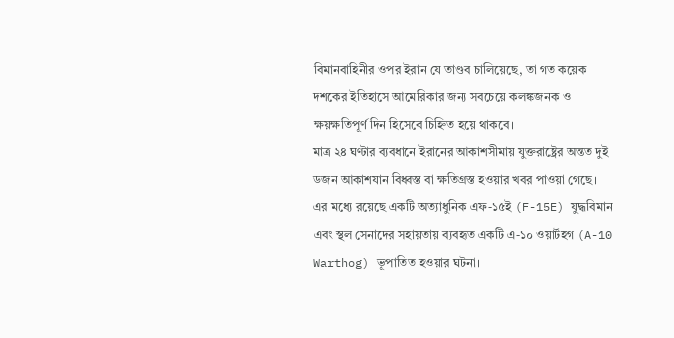বিমানবাহিনীর ওপর ইরান যে তাণ্ডব চালিয়েছে, তা গত কয়েক দশকের ইতিহাসে আমেরিকার জন্য সবচেয়ে কলঙ্কজনক ও ক্ষয়ক্ষতিপূর্ণ দিন হিসেবে চিহ্নিত হয়ে থাকবে।
মাত্র ২৪ ঘণ্টার ব্যবধানে ইরানের আকাশসীমায় যুক্তরাষ্ট্রের অন্তত দুই ডজন আকাশযান বিধ্বস্ত বা ক্ষতিগ্রস্ত হওয়ার খবর পাওয়া গেছে। এর মধ্যে রয়েছে একটি অত্যাধুনিক এফ-১৫ই (F-15E) যুদ্ধবিমান এবং স্থল সেনাদের সহায়তায় ব্যবহৃত একটি এ-১০ ওয়ার্টহগ (A-10 Warthog) ভূপাতিত হওয়ার ঘটনা।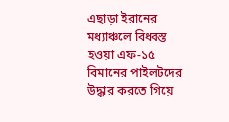এছাড়া ইরানের মধ্যাঞ্চলে বিধ্বস্ত হওয়া এফ-১৫ বিমানের পাইলটদের উদ্ধার করতে গিয়ে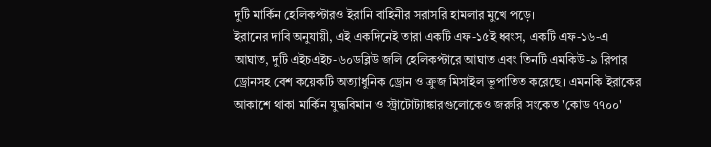দুটি মার্কিন হেলিকপ্টারও ইরানি বাহিনীর সরাসরি হামলার মুখে পড়ে।
ইরানের দাবি অনুযায়ী, এই একদিনেই তারা একটি এফ-১৫ই ধ্বংস, একটি এফ-১৬-এ আঘাত, দুটি এইচএইচ-৬০ডব্লিউ জলি হেলিকপ্টারে আঘাত এবং তিনটি এমকিউ-৯ রিপার ড্রোনসহ বেশ কয়েকটি অত্যাধুনিক ড্রোন ও ক্রুজ মিসাইল ভূপাতিত করেছে। এমনকি ইরাকের আকাশে থাকা মার্কিন যুদ্ধবিমান ও স্ট্রাটোট্যাঙ্কারগুলোকেও জরুরি সংকেত 'কোড ৭৭০০'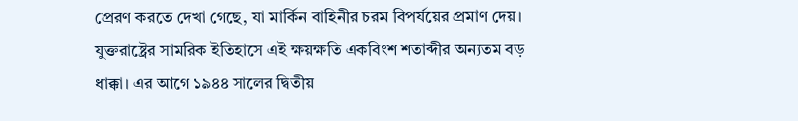প্রেরণ করতে দেখা গেছে, যা মার্কিন বাহিনীর চরম বিপর্যয়ের প্রমাণ দেয়।
যুক্তরাষ্ট্রের সামরিক ইতিহাসে এই ক্ষয়ক্ষতি একবিংশ শতাব্দীর অন্যতম বড় ধাক্কা। এর আগে ১৯৪৪ সালের দ্বিতীয়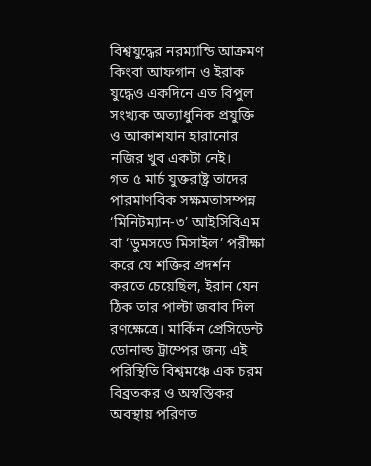বিশ্বযুদ্ধের নরম্যান্ডি আক্রমণ কিংবা আফগান ও ইরাক যুদ্ধেও একদিনে এত বিপুল সংখ্যক অত্যাধুনিক প্রযুক্তি ও আকাশযান হারানোর নজির খুব একটা নেই।
গত ৫ মার্চ যুক্তরাষ্ট্র তাদের পারমাণবিক সক্ষমতাসম্পন্ন ‘মিনিটম্যান-৩’ আইসিবিএম বা ‘ডুমসডে মিসাইল’ পরীক্ষা করে যে শক্তির প্রদর্শন করতে চেয়েছিল, ইরান যেন ঠিক তার পাল্টা জবাব দিল রণক্ষেত্রে। মার্কিন প্রেসিডেন্ট ডোনাল্ড ট্রাম্পের জন্য এই পরিস্থিতি বিশ্বমঞ্চে এক চরম বিব্রতকর ও অস্বস্তিকর অবস্থায় পরিণত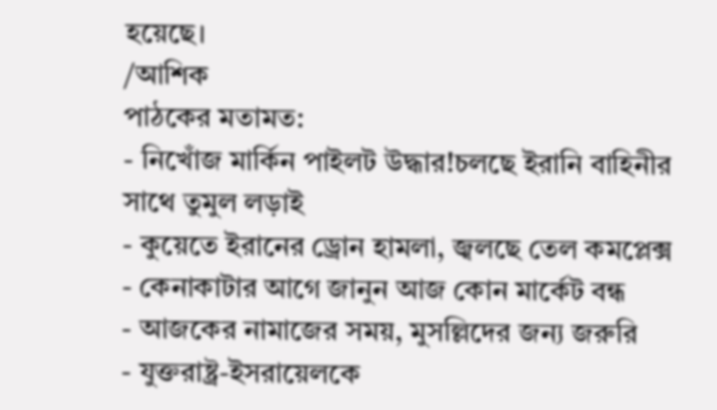হয়েছে।
/আশিক
পাঠকের মতামত:
- নিখোঁজ মার্কিন পাইলট উদ্ধার!চলছে ইরানি বাহিনীর সাথে তুমুল লড়াই
- কুয়েতে ইরানের ড্রোন হামলা, জ্বলছে তেল কমপ্লেক্স
- কেনাকাটার আগে জানুন আজ কোন মার্কেট বন্ধ
- আজকের নামাজের সময়, মুসল্লিদের জন্য জরুরি
- যুক্তরাষ্ট্র-ইসরায়েলকে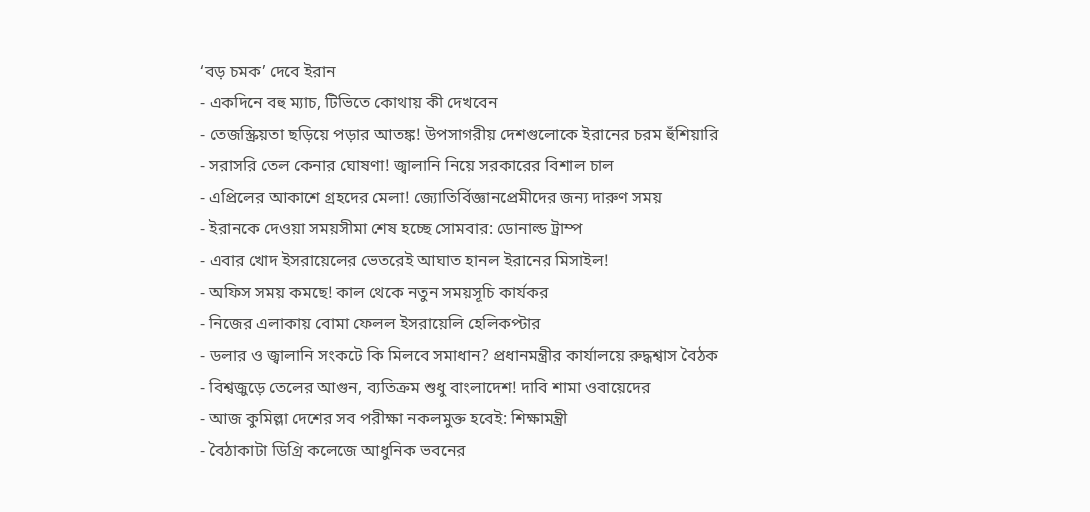‘বড় চমক’ দেবে ইরান
- একদিনে বহু ম্যাচ, টিভিতে কোথায় কী দেখবেন
- তেজস্ক্রিয়তা ছড়িয়ে পড়ার আতঙ্ক! উপসাগরীয় দেশগুলোকে ইরানের চরম হুঁশিয়ারি
- সরাসরি তেল কেনার ঘোষণা! জ্বালানি নিয়ে সরকারের বিশাল চাল
- এপ্রিলের আকাশে গ্রহদের মেলা! জ্যোতির্বিজ্ঞানপ্রেমীদের জন্য দারুণ সময়
- ইরানকে দেওয়া সময়সীমা শেষ হচ্ছে সোমবার: ডোনাল্ড ট্রাম্প
- এবার খোদ ইসরায়েলের ভেতরেই আঘাত হানল ইরানের মিসাইল!
- অফিস সময় কমছে! কাল থেকে নতুন সময়সূচি কার্যকর
- নিজের এলাকায় বোমা ফেলল ইসরায়েলি হেলিকপ্টার
- ডলার ও জ্বালানি সংকটে কি মিলবে সমাধান? প্রধানমন্ত্রীর কার্যালয়ে রুদ্ধশ্বাস বৈঠক
- বিশ্বজুড়ে তেলের আগুন, ব্যতিক্রম শুধু বাংলাদেশ! দাবি শামা ওবায়েদের
- আজ কুমিল্লা দেশের সব পরীক্ষা নকলমুক্ত হবেই: শিক্ষামন্ত্রী
- বৈঠাকাটা ডিগ্রি কলেজে আধুনিক ভবনের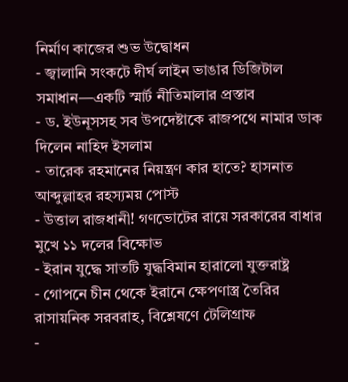নির্মাণ কাজের শুভ উদ্বোধন
- জ্বালানি সংকটে দীর্ঘ লাইন ভাঙার ডিজিটাল সমাধান—একটি স্মার্ট নীতিমালার প্রস্তাব
- ড. ইউনূসসহ সব উপদেষ্টাকে রাজপথে নামার ডাক দিলেন নাহিদ ইসলাম
- তারেক রহমানের নিয়ন্ত্রণ কার হাতে? হাসনাত আব্দুল্লাহর রহস্যময় পোস্ট
- উত্তাল রাজধানী! গণভোটের রায়ে সরকারের বাধার মুখে ১১ দলের বিক্ষোভ
- ইরান যুদ্ধে সাতটি যুদ্ধবিমান হারালো যুক্তরাষ্ট্র
- গোপনে চীন থেকে ইরানে ক্ষেপণাস্ত্র তৈরির রাসায়নিক সরবরাহ, বিশ্লেষণে টেলিগ্রাফ
-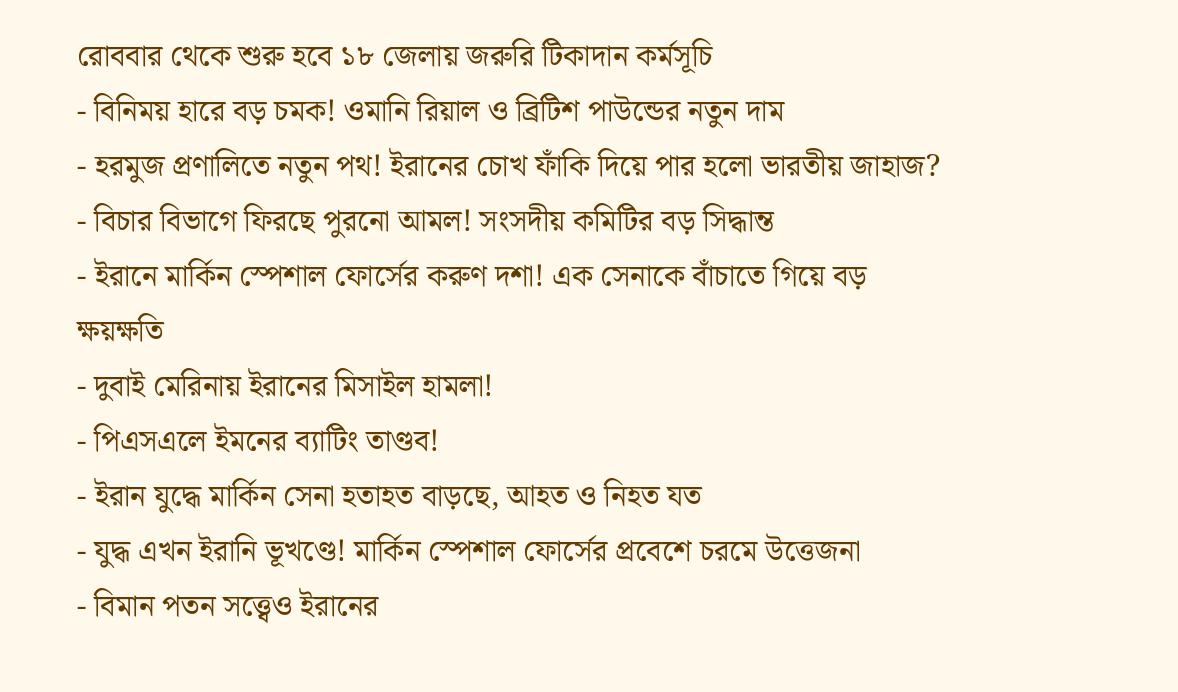রোববার থেকে শুরু হবে ১৮ জেলায় জরুরি টিকাদান কর্মসূচি
- বিনিময় হারে বড় চমক! ওমানি রিয়াল ও ব্রিটিশ পাউন্ডের নতুন দাম
- হরমুজ প্রণালিতে নতুন পথ! ইরানের চোখ ফাঁকি দিয়ে পার হলো ভারতীয় জাহাজ?
- বিচার বিভাগে ফিরছে পুরনো আমল! সংসদীয় কমিটির বড় সিদ্ধান্ত
- ইরানে মার্কিন স্পেশাল ফোর্সের করুণ দশা! এক সেনাকে বাঁচাতে গিয়ে বড় ক্ষয়ক্ষতি
- দুবাই মেরিনায় ইরানের মিসাইল হামলা!
- পিএসএলে ইমনের ব্যাটিং তাণ্ডব!
- ইরান যুদ্ধে মার্কিন সেনা হতাহত বাড়ছে, আহত ও নিহত যত
- যুদ্ধ এখন ইরানি ভূখণ্ডে! মার্কিন স্পেশাল ফোর্সের প্রবেশে চরমে উত্তেজনা
- বিমান পতন সত্ত্বেও ইরানের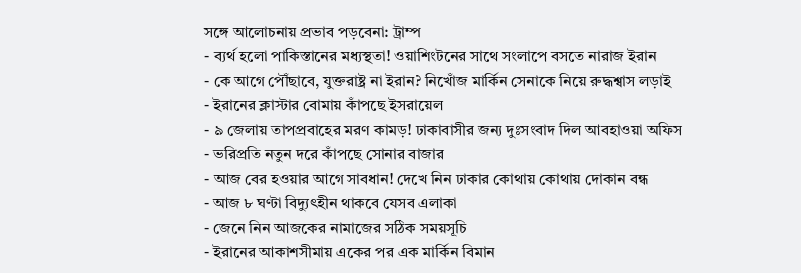সঙ্গে আলোচনায় প্রভাব পড়বেনা: ট্রাম্প
- ব্যর্থ হলো পাকিস্তানের মধ্যস্থতা! ওয়াশিংটনের সাথে সংলাপে বসতে নারাজ ইরান
- কে আগে পৌঁছাবে, যুক্তরাষ্ট্র না ইরান? নিখোঁজ মার্কিন সেনাকে নিয়ে রুদ্ধশ্বাস লড়াই
- ইরানের ক্লাস্টার বোমায় কাঁপছে ইসরায়েল
- ৯ জেলায় তাপপ্রবাহের মরণ কামড়! ঢাকাবাসীর জন্য দুঃসংবাদ দিল আবহাওয়া অফিস
- ভরিপ্রতি নতুন দরে কাঁপছে সোনার বাজার
- আজ বের হওয়ার আগে সাবধান! দেখে নিন ঢাকার কোথায় কোথায় দোকান বন্ধ
- আজ ৮ ঘণ্টা বিদ্যুৎহীন থাকবে যেসব এলাকা
- জেনে নিন আজকের নামাজের সঠিক সময়সূচি
- ইরানের আকাশসীমায় একের পর এক মার্কিন বিমান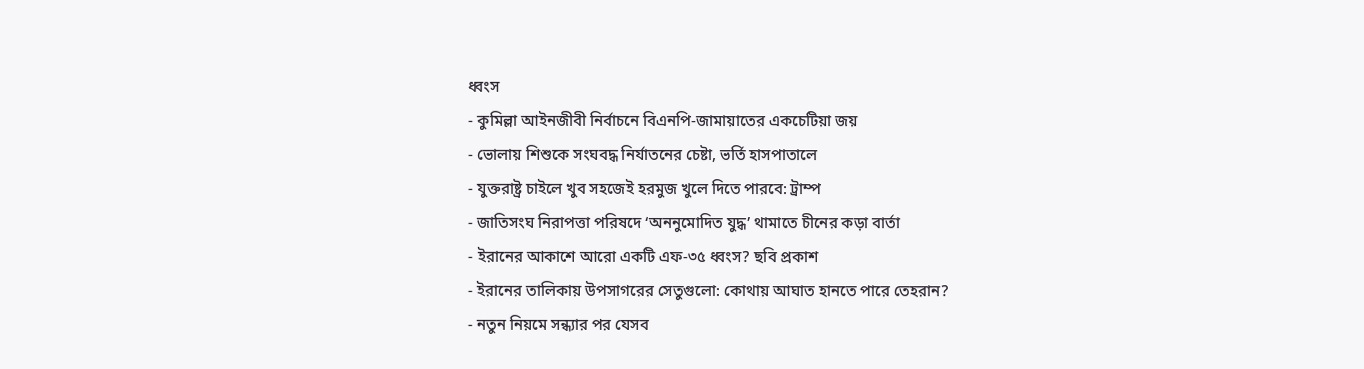ধ্বংস
- কুমিল্লা আইনজীবী নির্বাচনে বিএনপি-জামায়াতের একচেটিয়া জয়
- ভোলায় শিশুকে সংঘবদ্ধ নির্যাতনের চেষ্টা, ভর্তি হাসপাতালে
- যুক্তরাষ্ট্র চাইলে খুব সহজেই হরমুজ খুলে দিতে পারবে: ট্রাম্প
- জাতিসংঘ নিরাপত্তা পরিষদে ‘অননুমোদিত যুদ্ধ’ থামাতে চীনের কড়া বার্তা
- ইরানের আকাশে আরো একটি এফ-৩৫ ধ্বংস? ছবি প্রকাশ
- ইরানের তালিকায় উপসাগরের সেতুগুলো: কোথায় আঘাত হানতে পারে তেহরান?
- নতুন নিয়মে সন্ধ্যার পর যেসব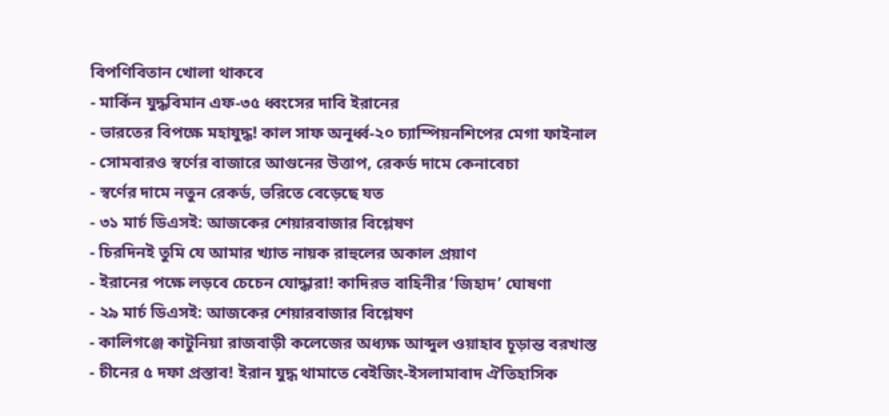বিপণিবিতান খোলা থাকবে
- মার্কিন যুদ্ধবিমান এফ-৩৫ ধ্বংসের দাবি ইরানের
- ভারতের বিপক্ষে মহাযুদ্ধ! কাল সাফ অনূর্ধ্ব-২০ চ্যাম্পিয়নশিপের মেগা ফাইনাল
- সোমবারও স্বর্ণের বাজারে আগুনের উত্তাপ, রেকর্ড দামে কেনাবেচা
- স্বর্ণের দামে নতুন রেকর্ড, ভরিতে বেড়েছে যত
- ৩১ মার্চ ডিএসই: আজকের শেয়ারবাজার বিশ্লেষণ
- চিরদিনই তুমি যে আমার খ্যাত নায়ক রাহুলের অকাল প্রয়াণ
- ইরানের পক্ষে লড়বে চেচেন যোদ্ধারা! কাদিরভ বাহিনীর ‘জিহাদ’ ঘোষণা
- ২৯ মার্চ ডিএসই: আজকের শেয়ারবাজার বিশ্লেষণ
- কালিগঞ্জে কাটুনিয়া রাজবাড়ী কলেজের অধ্যক্ষ আব্দুল ওয়াহাব চূড়ান্ত বরখাস্ত
- চীনের ৫ দফা প্রস্তাব! ইরান যুদ্ধ থামাতে বেইজিং-ইসলামাবাদ ঐতিহাসিক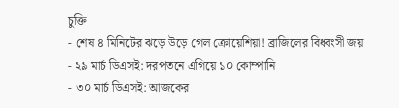চুক্তি
- শেষ ৪ মিনিটের ঝড়ে উড়ে গেল ক্রোয়েশিয়া! ব্রাজিলের বিধ্বংসী জয়
- ২৯ মার্চ ডিএসই: দরপতনে এগিয়ে ১০ কোম্পানি
- ৩০ মার্চ ডিএসই: আজকের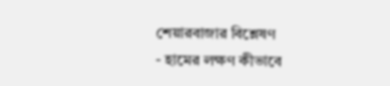শেয়ারবাজার বিশ্লেষণ
- হামের লক্ষণ কীভাবে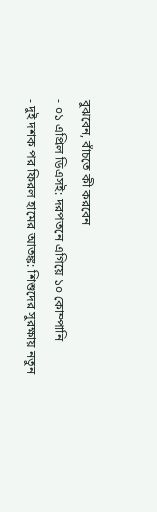বুঝবেন, বাঁচতে কী করবেন
- ০১ এপ্রিল ডিএসই: দরপতনে এগিয়ে ১০ কোম্পানি
- দুই দশক পর ফিরল হামের আতঙ্ক: শিশুদের সুরক্ষায় নতুন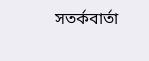সতর্কবার্তা